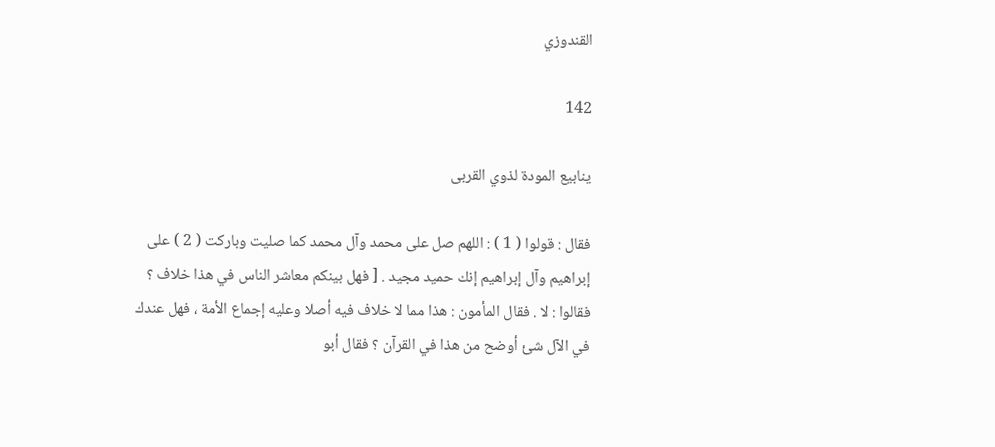القندوزي

142

ينابيع المودة لذوي القربى

فقال : قولوا ( 1 ) : اللهم صل على محمد وآل محمد كما صليت وباركت ( 2 ) على إبراهيم وآل إبراهيم إنك حميد مجيد . [ فهل بينكم معاشر الناس في هذا خلاف ؟ فقالوا : لا . فقال المأمون : هذا مما لا خلاف فيه أصلا وعليه إجماع الأمة ، فهل عندك في الآل شئ أوضح من هذا في القرآن ؟ فقال أبو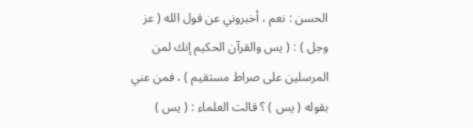الحسن : نعم ، أخبروني عن قول الله ( عز وجل ) : ( يس والقرآن الحكيم إنك لمن المرسلين على صراط مستقيم ) ، فمن عني بقوله ( يس ) ؟ قالت العلماء : ( يس )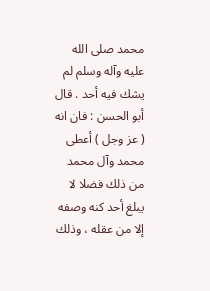محمد صلى الله عليه وآله وسلم لم يشك فيه أحد . قال أبو الحسن : فان انه ( عز وجل ) أعطى محمد وآل محمد من ذلك فضلا لا يبلغ أحد كنه وصفه إلا من عقله ، وذلك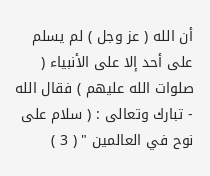أن الله ( عز وجل ) لم يسلم على أحد إلا على الأنبياء ( صلوات الله عليهم ) فقال الله - تبارك وتعالى : ( سلام على نوح في العالمين " ( 3 )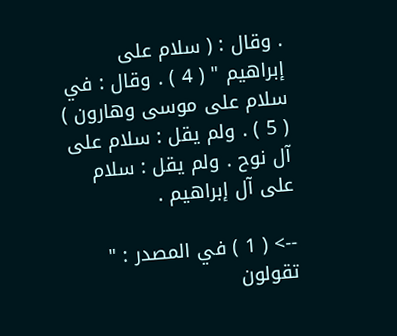. وقال : ( سلام على إبراهيم " ( 4 ) . وقال : في سلام على موسى وهارون ) ( 5 ) . ولم يقل : سلام على آل نوح . ولم يقل : سلام على آل إبراهيم .

--> ( 1 ) في المصدر : " تقولون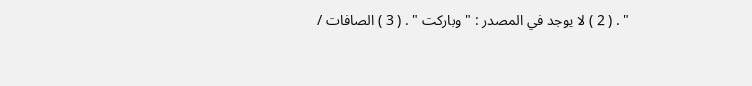" . ( 2 ) لا يوجد في المصدر : " وباركت " . ( 3 ) الصافات /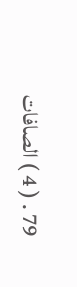79 . ( 4 ) الصافات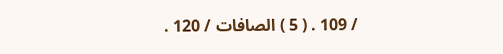/ 109 . ( 5 ) الصافات / 120 .